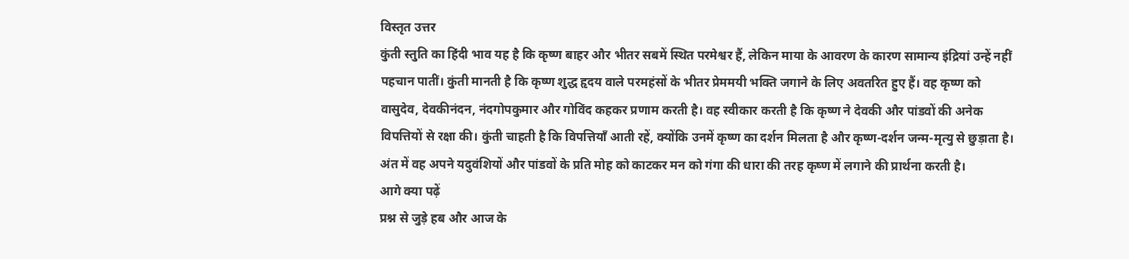विस्तृत उत्तर
कुंती स्तुति का हिंदी भाव यह है कि कृष्ण बाहर और भीतर सबमें स्थित परमेश्वर हैं, लेकिन माया के आवरण के कारण सामान्य इंद्रियां उन्हें नहीं पहचान पातीं। कुंती मानती है कि कृष्ण शुद्ध हृदय वाले परमहंसों के भीतर प्रेममयी भक्ति जगाने के लिए अवतरित हुए हैं। वह कृष्ण को वासुदेव, देवकीनंदन, नंदगोपकुमार और गोविंद कहकर प्रणाम करती है। वह स्वीकार करती है कि कृष्ण ने देवकी और पांडवों की अनेक विपत्तियों से रक्षा की। कुंती चाहती है कि विपत्तियाँ आती रहें, क्योंकि उनमें कृष्ण का दर्शन मिलता है और कृष्ण-दर्शन जन्म-मृत्यु से छुड़ाता है। अंत में वह अपने यदुवंशियों और पांडवों के प्रति मोह को काटकर मन को गंगा की धारा की तरह कृष्ण में लगाने की प्रार्थना करती है।
आगे क्या पढ़ें
प्रश्न से जुड़े हब और आज के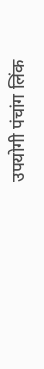उपयोगी पंचांग लिंक